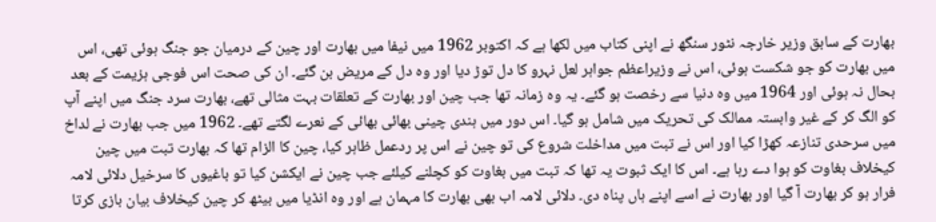بھارت کے سابق وزیر خارجہ نٹور سنگھ نے اپنی کتاب میں لکھا ہے کہ اکتوبر 1962 میں نیفا میں بھارت اور چین کے درمیان جو جنگ ہوئی تھی، اس میں بھارت کو جو شکست ہوئی، اس نے وزیراعظم جواہر لعل نہرو کا دل توڑ دیا اور وہ دل کے مریض بن گئے۔ ان کی صحت اس فوجی ہزیمت کے بعد بحال نہ ہوئی اور 1964 میں وہ دنیا سے رخصت ہو گئے۔ یہ وہ زمانہ تھا جب چین اور بھارت کے تعلقات بہت مثالی تھے، بھارت سرد جنگ میں اپنے آپ کو الگ کر کے غیر وابستہ ممالک کی تحریک میں شامل ہو گیا۔ اس دور میں ہندی چینی بھائی بھائی کے نعرے لگتے تھے۔ 1962 میں جب بھارت نے لداخ میں سرحدی تنازعہ کھڑا کیا اور اس نے تبت میں مداخلت شروع کی تو چین نے اس پر ردعمل ظاہر کیا، چین کا الزام تھا کہ بھارت تبت میں چین کیخلاف بغاوت کو ہوا دے رہا ہے۔ اس کا ایک ثبوت یہ تھا کہ تبت میں بغاوت کو کچلنے کیلئے جب چین نے ایکشن کیا تو باغیوں کا سرخیل دلائی لامہ فرار ہو کر بھارت آ گیا اور بھارت نے اسے اپنے ہاں پناہ دی۔ دلائی لامہ اب بھی بھارت کا مہمان ہے اور وہ انڈیا میں بیٹھ کر چین کیخلاف بیان بازی کرتا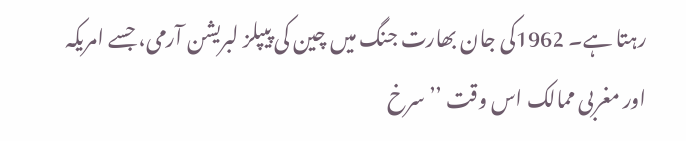رہتا ہے۔ 1962کی جان بھارت جنگ میں چین کی پیپلز لبریشن آرمی، جسے امریکہ اور مغربی ممالک اس وقت ’’ سرخ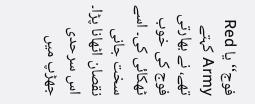فوج‘‘ یا Red Army کہتے تھے، نے بھارتی فوج کی خوب ٹھکائی کی۔ اسے سخت جانی نقصان اٹھانا پڑا۔
اس سرحدی جھڑپ میں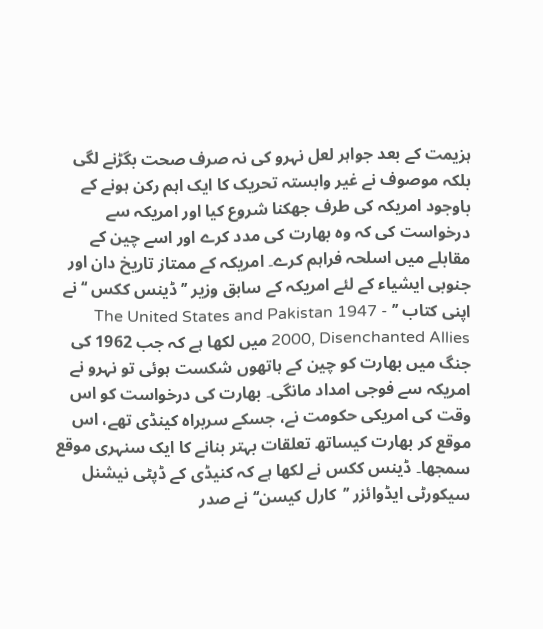ہزیمت کے بعد جواہر لعل نہرو کی نہ صرف صحت بگڑنے لگی بلکہ موصوف نے غیر وابستہ تحریک کا ایک اہم رکن ہونے کے باوجود امریکہ کی طرف جھکنا شروع کیا اور امریکہ سے درخواست کی کہ وہ بھارت کی مدد کرے اور اسے چین کے مقابلے میں اسلحہ فراہم کرے۔ امریکہ کے ممتاز تاریخ دان اور جنوبی ایشیاء کے لئے امریکہ کے سابق وزیر ’’ ڈینس ککس ‘‘ نے اپنی کتاب ’’ The United States and Pakistan 1947 - 2000, Disenchanted Allies میں لکھا ہے کہ جب 1962 کی جنگ میں بھارت کو چین کے ہاتھوں شکست ہوئی تو نہرو نے امریکہ سے فوجی امداد مانگی۔ بھارت کی درخواست کو اس وقت کی امریکی حکومت نے، جسکے سربراہ کینڈی تھے، اس موقع کر بھارت کیساتھ تعلقات بہتر بنانے کا ایک سنہری موقع سمجھا۔ ڈینس ککس نے لکھا ہے کہ کنیڈی کے ڈپٹی نیشنل سیکورٹی ایڈوائزر ’’کارل کیسن‘‘ نے صدر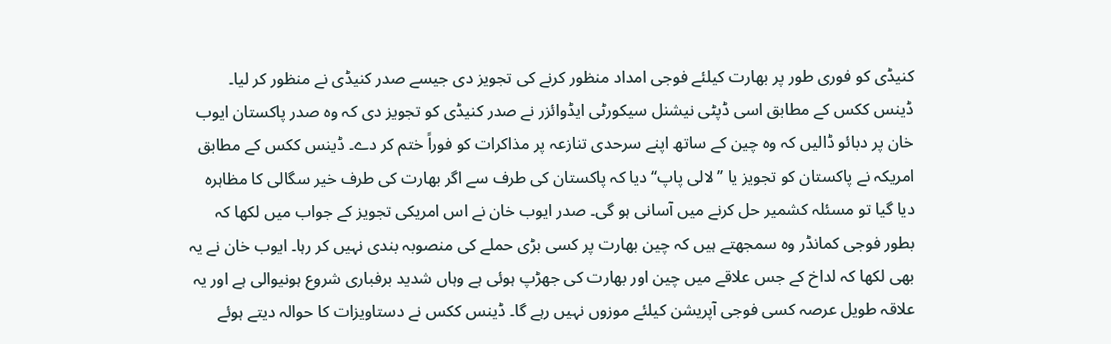کنیڈی کو فوری طور پر بھارت کیلئے فوجی امداد منظور کرنے کی تجویز دی جیسے صدر کنیڈی نے منظور کر لیا۔ ڈینس ککس کے مطابق اسی ڈپٹی نیشنل سیکورٹی ایڈوائزر نے صدر کنیڈی کو تجویز دی کہ وہ صدر پاکستان ایوب خان پر دبائو ڈالیں کہ وہ چین کے ساتھ اپنے سرحدی تنازعہ پر مذاکرات کو فوراً ختم کر دے۔ ڈینس ککس کے مطابق امریکہ نے پاکستان کو تجویز یا ’’ لالی پاپ‘‘ دیا کہ پاکستان کی طرف سے اگر بھارت کی طرف خیر سگالی کا مظاہرہ دیا گیا تو مسئلہ کشمیر حل کرنے میں آسانی ہو گی۔ صدر ایوب خان نے اس امریکی تجویز کے جواب میں لکھا کہ بطور فوجی کمانڈر وہ سمجھتے ہیں کہ چین بھارت پر کسی بڑی حملے کی منصوبہ بندی نہیں کر رہا۔ ایوب خان نے یہ بھی لکھا کہ لداخ کے جس علاقے میں چین اور بھارت کی جھڑپ ہوئی ہے وہاں شدید برفباری شروع ہونیوالی ہے اور یہ علاقہ طویل عرصہ کسی فوجی آپریشن کیلئے موزوں نہیں رہے گا۔ ڈینس ککس نے دستاویزات کا حوالہ دیتے ہوئے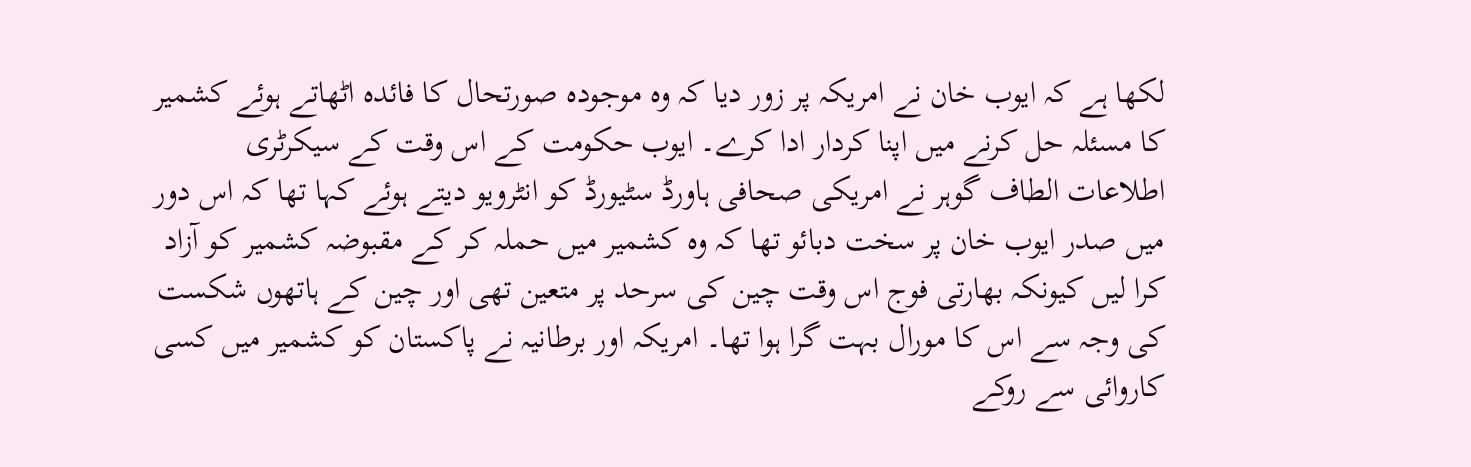لکھا ہے کہ ایوب خان نے امریکہ پر زور دیا کہ وہ موجودہ صورتحال کا فائدہ اٹھاتے ہوئے کشمیر کا مسئلہ حل کرنے میں اپنا کردار ادا کرے۔ ایوب حکومت کے اس وقت کے سیکرٹری اطلاعات الطاف گوہر نے امریکی صحافی ہاورڈ سٹیورڈ کو انٹرویو دیتے ہوئے کہا تھا کہ اس دور میں صدر ایوب خان پر سخت دبائو تھا کہ وہ کشمیر میں حملہ کر کے مقبوضہ کشمیر کو آزاد کرا لیں کیونکہ بھارتی فوج اس وقت چین کی سرحد پر متعین تھی اور چین کے ہاتھوں شکست کی وجہ سے اس کا مورال بہت گرا ہوا تھا۔ امریکہ اور برطانیہ نے پاکستان کو کشمیر میں کسی کاروائی سے روکے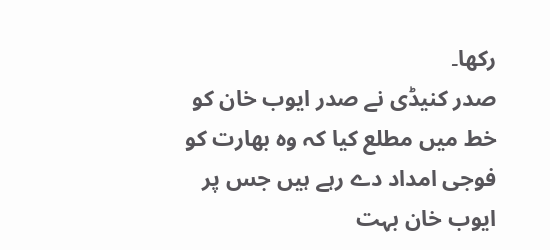رکھا۔
صدر کنیڈی نے صدر ایوب خان کو خط میں مطلع کیا کہ وہ بھارت کو فوجی امداد دے رہے ہیں جس پر ایوب خان بہت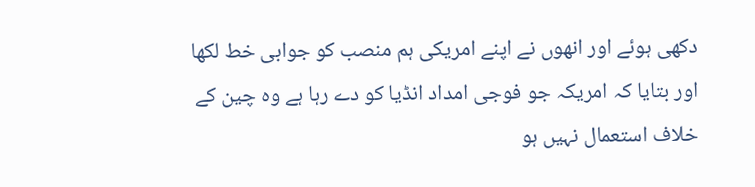دکھی ہوئے اور انھوں نے اپنے امریکی ہم منصب کو جوابی خط لکھا اور بتایا کہ امریکہ جو فوجی امداد انڈیا کو دے رہا ہے وہ چین کے خلاف استعمال نہیں ہو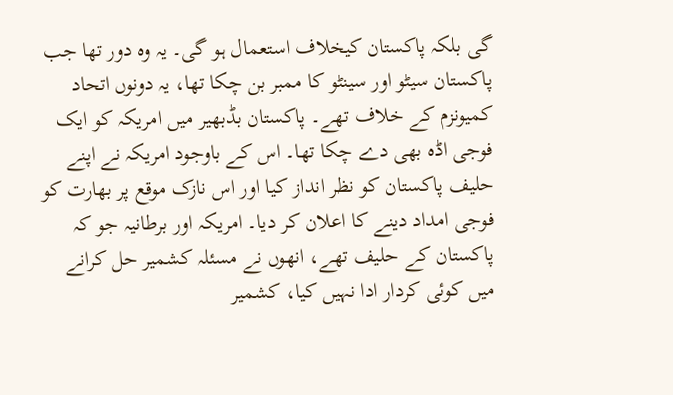گی بلکہ پاکستان کیخلاف استعمال ہو گی۔ یہ وہ دور تھا جب پاکستان سیٹو اور سینٹو کا ممبر بن چکا تھا، یہ دونوں اتحاد کمیونزم کے خلاف تھے۔ پاکستان بڈبھیر میں امریکہ کو ایک فوجی اڈہ بھی دے چکا تھا۔ اس کے باوجود امریکہ نے اپنے حلیف پاکستان کو نظر انداز کیا اور اس نازک موقع پر بھارت کو فوجی امداد دینے کا اعلان کر دیا۔ امریکہ اور برطانیہ جو کہ پاکستان کے حلیف تھے، انھوں نے مسئلہ کشمیر حل کرانے میں کوئی کردار ادا نہیں کیا، کشمیر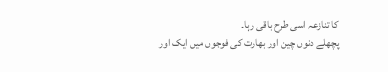کا تنازعہ اسی طرح باقی رہا۔
پچھلے دنوں چین اور بھارت کی فوجوں میں ایک اور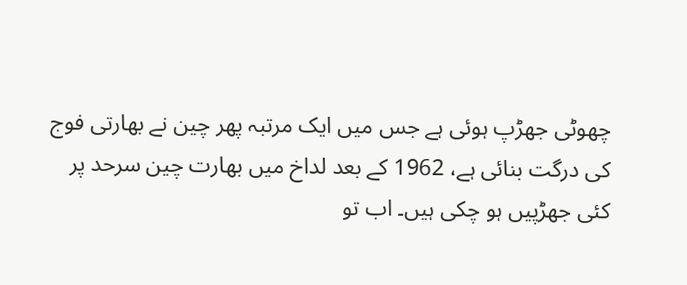چھوٹی جھڑپ ہوئی ہے جس میں ایک مرتبہ پھر چین نے بھارتی فوج کی درگت بنائی ہے، 1962 کے بعد لداخ میں بھارت چین سرحد پر کئی جھڑپیں ہو چکی ہیں۔ اب تو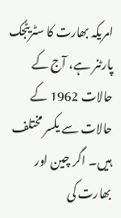امریکہ بھارت کا سٹریٹجک پارٹنر ہے، آج کے حالات 1962 کے حالات سے یکسر مختلف ہیں۔ اگر چین اور بھارت کی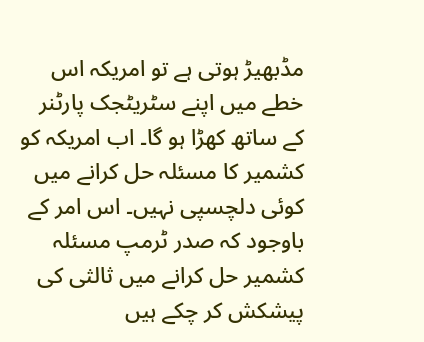مڈبھیڑ ہوتی ہے تو امریکہ اس خطے میں اپنے سٹریٹجک پارٹنر کے ساتھ کھڑا ہو گا۔ اب امریکہ کو کشمیر کا مسئلہ حل کرانے میں کوئی دلچسپی نہیں۔ اس امر کے باوجود کہ صدر ٹرمپ مسئلہ کشمیر حل کرانے میں ثالثی کی پیشکش کر چکے ہیں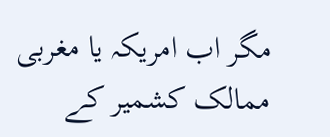مگر اب امریکہ یا مغربی ممالک کشمیر کے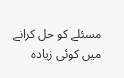مسئلے کو حل کرانے میں کوئی زیادہ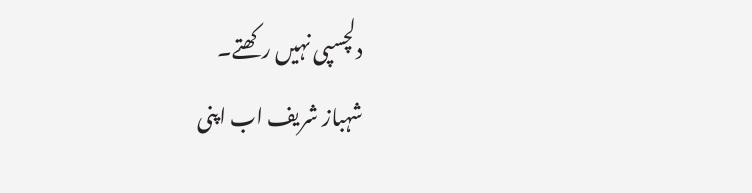دلچسپی نہیں رکھتے۔
شہباز شریف اب اپنی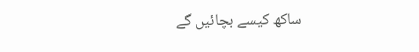ساکھ کیسے بچائیں گے